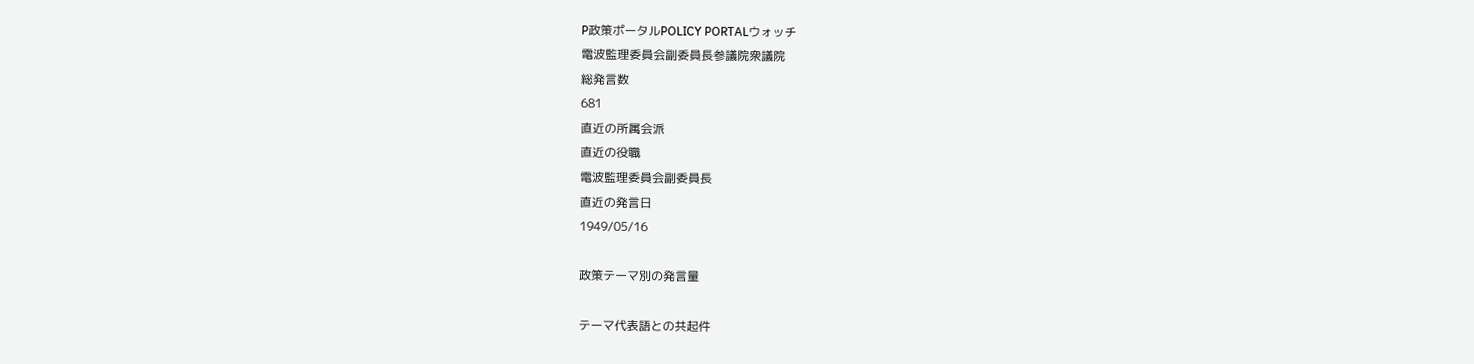P政策ポータルPOLICY PORTALウォッチ
電波監理委員会副委員長参議院衆議院
総発言数
681
直近の所属会派
直近の役職
電波監理委員会副委員長
直近の発言日
1949/05/16

政策テーマ別の発言量

テーマ代表語との共起件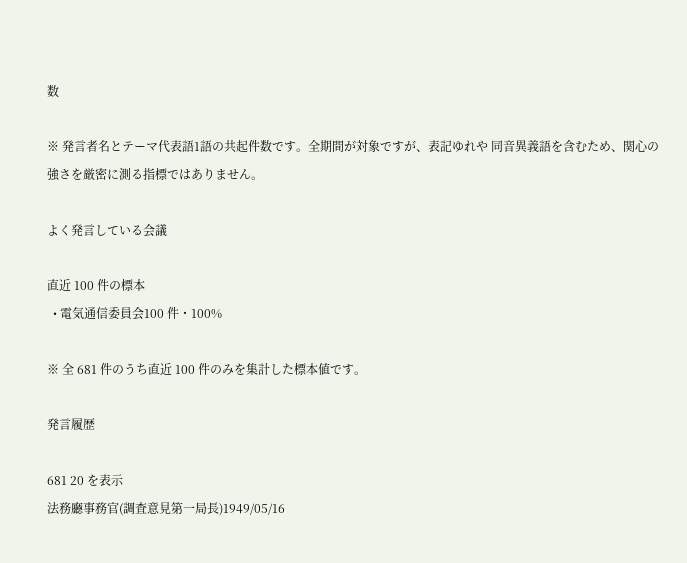数

※ 発言者名とテーマ代表語1語の共起件数です。全期間が対象ですが、表記ゆれや 同音異義語を含むため、関心の強さを厳密に測る指標ではありません。

よく発言している会議

直近 100 件の標本
  • 電気通信委員会100 件・100%

※ 全 681 件のうち直近 100 件のみを集計した標本値です。

発言履歴

681 20 を表示
法務廳事務官(調査意見第一局長)1949/05/16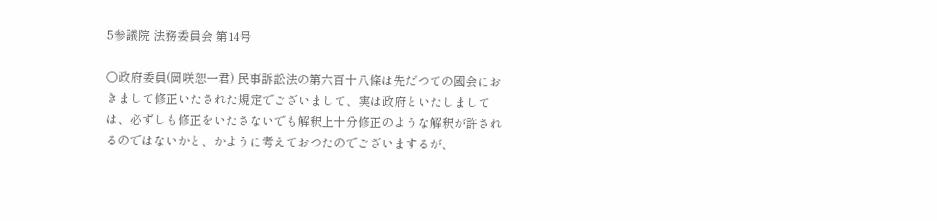5参議院 法務委員会 第14号

○政府委員(岡咲恕一君) 民事訴訟法の第六百十八條は先だつての國会におきまして修正いたされた規定でございまして、実は政府といたしましては、必ずしも修正をいたさないでも解釈上十分修正のような解釈が許されるのではないかと、かように考えておつたのでございまするが、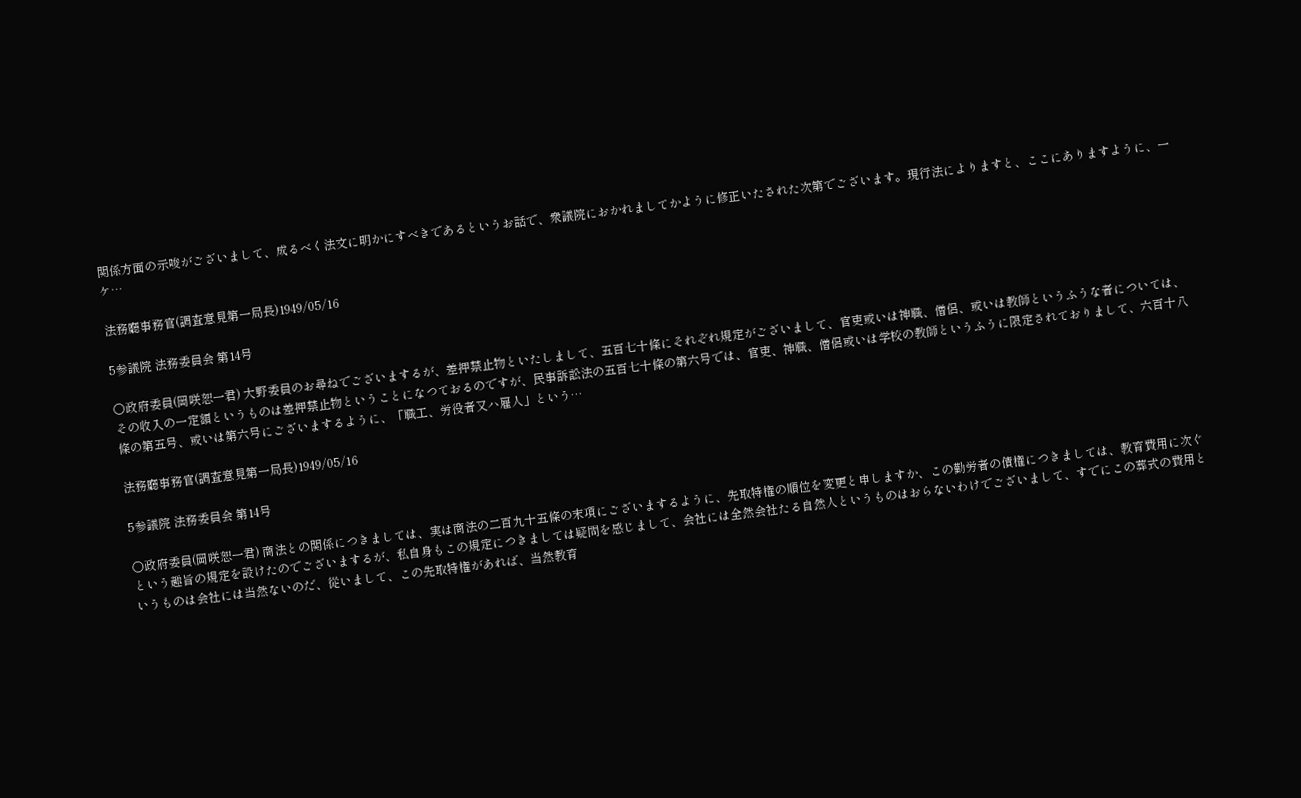関係方面の示唆がございまして、成るべく法文に明かにすべきであるというお話で、衆議院におかれましてかように修正いたされた次第でございます。現行法によりますと、ここにありますように、一ケ…

法務廳事務官(調査意見第一局長)1949/05/16

5参議院 法務委員会 第14号

○政府委員(岡咲恕一君) 大野委員のお尋ねでございまするが、差押禁止物といたしまして、五百七十條にそれぞれ規定がございまして、官吏或いは神職、僧侶、或いは教師というふうな者については、その收入の一定額というものは差押禁止物ということになつておるのですが、民事訴訟法の五百七十條の第六号では、官吏、神職、僧侶或いは学校の教師というふうに限定されておりまして、六百十八條の第五号、或いは第六号にございまするように、「職工、労役者又ハ雇人」という…

法務廳事務官(調査意見第一局長)1949/05/16

5参議院 法務委員会 第14号

○政府委員(岡咲恕一君) 商法との関係につきましては、実は商法の二百九十五條の末項にございまするように、先取特権の順位を変更と申しますか、この勤労者の債権につきましては、教育費用に次ぐという趣旨の規定を設けたのでございまするが、私自身もこの規定につきましては疑問を感じまして、会社には全然会社たる自然人というものはおらないわけでございまして、すでにこの葬式の費用というものは会社には当然ないのだ、從いまして、この先取特権があれば、当然教育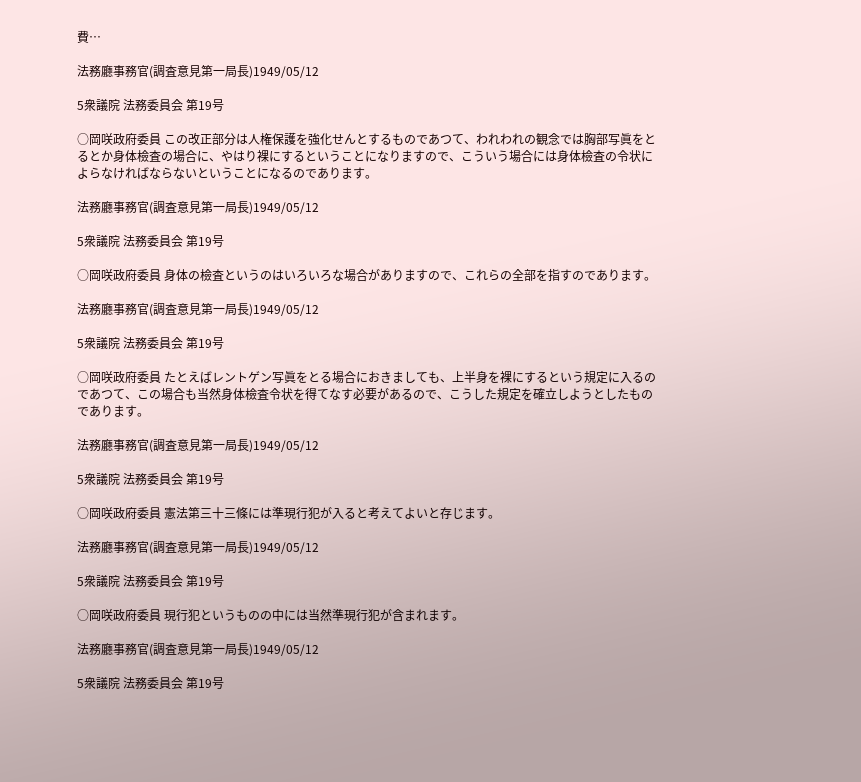費…

法務廳事務官(調査意見第一局長)1949/05/12

5衆議院 法務委員会 第19号

○岡咲政府委員 この改正部分は人権保護を強化せんとするものであつて、われわれの観念では胸部写眞をとるとか身体檢査の場合に、やはり裸にするということになりますので、こういう場合には身体檢査の令状によらなければならないということになるのであります。

法務廳事務官(調査意見第一局長)1949/05/12

5衆議院 法務委員会 第19号

○岡咲政府委員 身体の檢査というのはいろいろな場合がありますので、これらの全部を指すのであります。

法務廳事務官(調査意見第一局長)1949/05/12

5衆議院 法務委員会 第19号

○岡咲政府委員 たとえばレントゲン写眞をとる場合におきましても、上半身を裸にするという規定に入るのであつて、この場合も当然身体檢査令状を得てなす必要があるので、こうした規定を確立しようとしたものであります。

法務廳事務官(調査意見第一局長)1949/05/12

5衆議院 法務委員会 第19号

○岡咲政府委員 憲法第三十三條には準現行犯が入ると考えてよいと存じます。

法務廳事務官(調査意見第一局長)1949/05/12

5衆議院 法務委員会 第19号

○岡咲政府委員 現行犯というものの中には当然準現行犯が含まれます。

法務廳事務官(調査意見第一局長)1949/05/12

5衆議院 法務委員会 第19号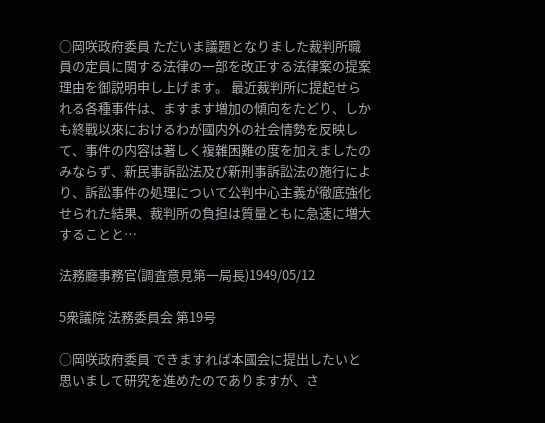○岡咲政府委員 ただいま議題となりました裁判所職員の定員に関する法律の一部を改正する法律案の提案理由を御説明申し上げます。 最近裁判所に提起せられる各種事件は、ますます増加の傾向をたどり、しかも終戰以來におけるわが國内外の社会情勢を反映して、事件の内容は著しく複雜困難の度を加えましたのみならず、新民事訴訟法及び新刑事訴訟法の施行により、訴訟事件の処理について公判中心主義が徹底強化せられた結果、裁判所の負担は質量ともに急速に増大することと…

法務廳事務官(調査意見第一局長)1949/05/12

5衆議院 法務委員会 第19号

○岡咲政府委員 できますれば本國会に提出したいと思いまして研究を進めたのでありますが、さ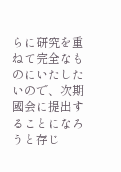らに研究を重ねて完全なものにいたしたいので、次期國会に提出することになろうと存じ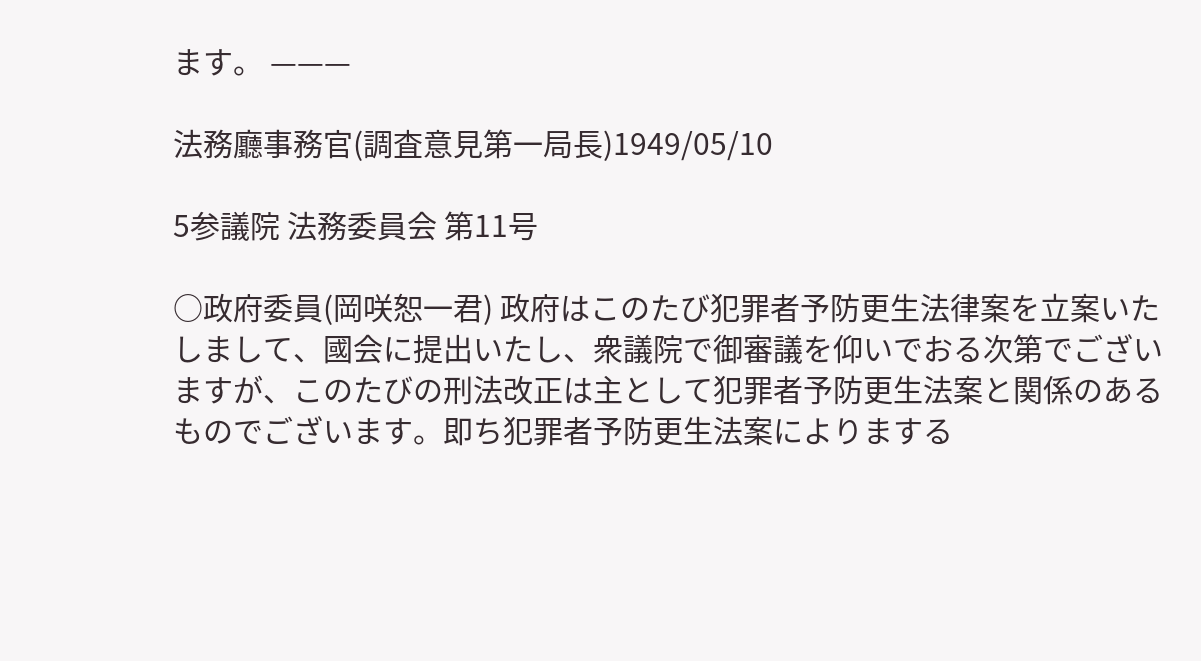ます。 ———

法務廳事務官(調査意見第一局長)1949/05/10

5参議院 法務委員会 第11号

○政府委員(岡咲恕一君) 政府はこのたび犯罪者予防更生法律案を立案いたしまして、國会に提出いたし、衆議院で御審議を仰いでおる次第でございますが、このたびの刑法改正は主として犯罪者予防更生法案と関係のあるものでございます。即ち犯罪者予防更生法案によりまする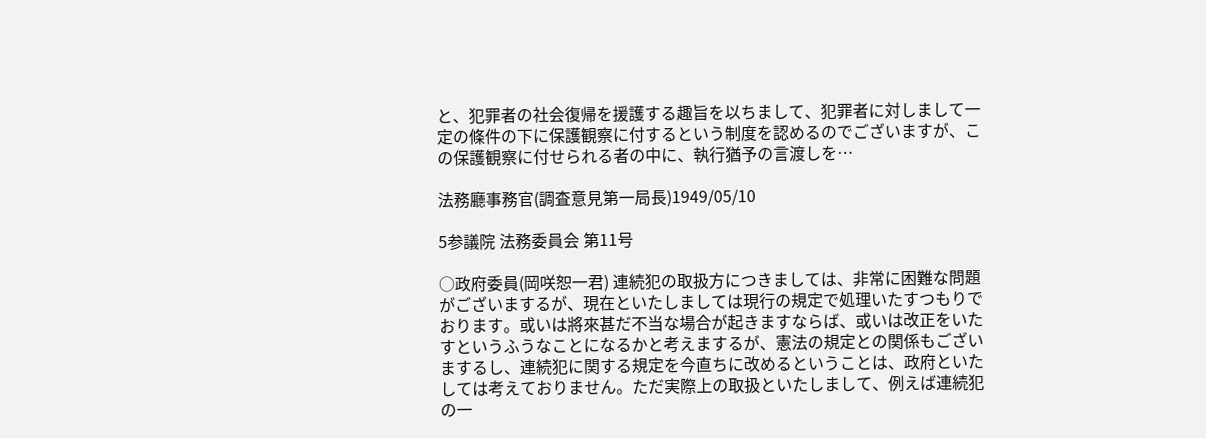と、犯罪者の社会復帰を援護する趣旨を以ちまして、犯罪者に対しまして一定の條件の下に保護観察に付するという制度を認めるのでございますが、この保護観察に付せられる者の中に、執行猶予の言渡しを…

法務廳事務官(調査意見第一局長)1949/05/10

5参議院 法務委員会 第11号

○政府委員(岡咲恕一君) 連続犯の取扱方につきましては、非常に困難な問題がございまするが、現在といたしましては現行の規定で処理いたすつもりでおります。或いは將來甚だ不当な場合が起きますならば、或いは改正をいたすというふうなことになるかと考えまするが、憲法の規定との関係もございまするし、連続犯に関する規定を今直ちに改めるということは、政府といたしては考えておりません。ただ実際上の取扱といたしまして、例えば連続犯の一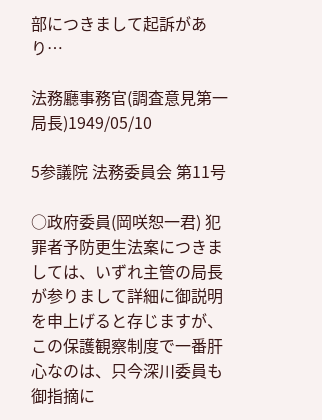部につきまして起訴があり…

法務廳事務官(調査意見第一局長)1949/05/10

5参議院 法務委員会 第11号

○政府委員(岡咲恕一君) 犯罪者予防更生法案につきましては、いずれ主管の局長が参りまして詳細に御説明を申上げると存じますが、この保護観察制度で一番肝心なのは、只今深川委員も御指摘に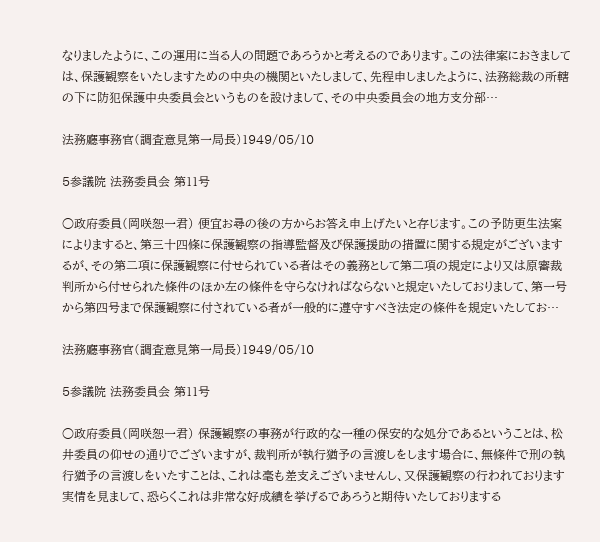なりましたように、この運用に当る人の問題であろうかと考えるのであります。この法律案におきましては、保護観察をいたしますための中央の機関といたしまして、先程申しましたように、法務総裁の所轄の下に防犯保護中央委員会というものを設けまして、その中央委員会の地方支分部…

法務廳事務官(調査意見第一局長)1949/05/10

5参議院 法務委員会 第11号

○政府委員(岡咲恕一君) 便宜お尋の後の方からお答え申上げたいと存じます。この予防更生法案によりますると、第三十四條に保護観察の指導監督及び保護援助の措置に関する規定がございまするが、その第二項に保護観察に付せられている者はその義務として第二項の規定により又は原審裁判所から付せられた條件のほか左の條件を守らなければならないと規定いたしておりまして、第一号から第四号まで保護観察に付されている者が一般的に遵守すべき法定の條件を規定いたしてお…

法務廳事務官(調査意見第一局長)1949/05/10

5参議院 法務委員会 第11号

○政府委員(岡咲恕一君) 保護観察の事務が行政的な一種の保安的な処分であるということは、松井委員の仰せの通りでございますが、裁判所が執行猶予の言渡しをします場合に、無條件で刑の執行猶予の言渡しをいたすことは、これは毫も差支えございませんし、又保護観察の行われております実情を見まして、恐らくこれは非常な好成績を挙げるであろうと期待いたしておりまする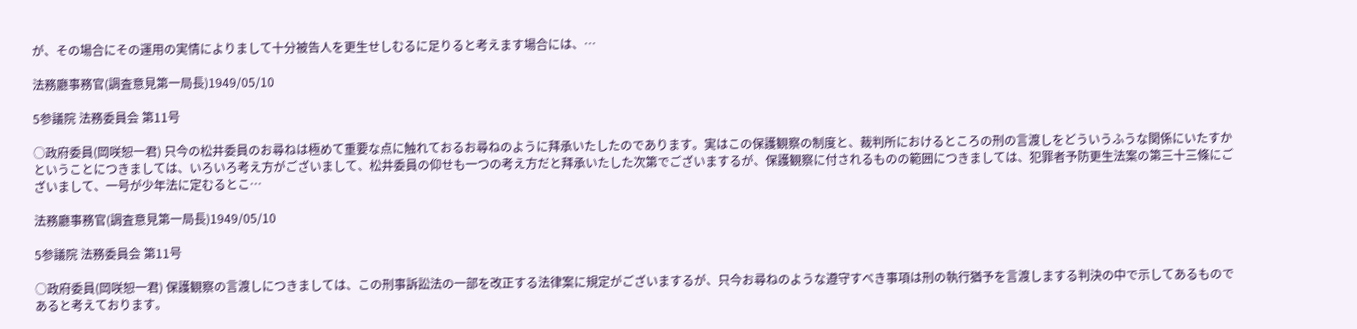が、その場合にその運用の実情によりまして十分被告人を更生せしむるに足りると考えます場合には、…

法務廳事務官(調査意見第一局長)1949/05/10

5参議院 法務委員会 第11号

○政府委員(岡咲恕一君) 只今の松井委員のお尋ねは極めて重要な点に触れておるお尋ねのように拜承いたしたのであります。実はこの保護観察の制度と、裁判所におけるところの刑の言渡しをどういうふうな関係にいたすかということにつきましては、いろいろ考え方がございまして、松井委員の仰せも一つの考え方だと拜承いたした次第でございまするが、保護観察に付されるものの範囲につきましては、犯罪者予防更生法案の第三十三條にございまして、一号が少年法に定むるとこ…

法務廳事務官(調査意見第一局長)1949/05/10

5参議院 法務委員会 第11号

○政府委員(岡咲恕一君) 保護観察の言渡しにつきましては、この刑事訴訟法の一部を改正する法律案に規定がございまするが、只今お尋ねのような遵守すべき事項は刑の執行猶予を言渡しまする判決の中で示してあるものであると考えております。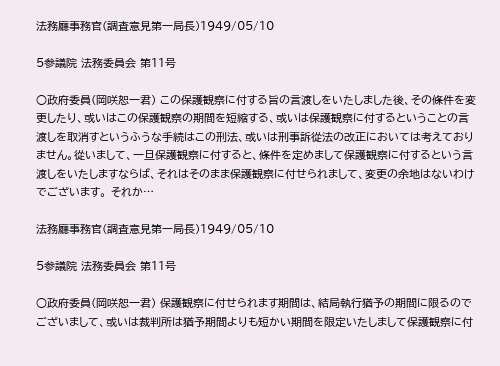法務廳事務官(調査意見第一局長)1949/05/10

5参議院 法務委員会 第11号

○政府委員(岡咲恕一君) この保護観察に付する旨の言渡しをいたしました後、その條件を変更したり、或いはこの保護観察の期間を短縮する、或いは保護観察に付するということの言渡しを取消すというふうな手続はこの刑法、或いは刑事訴從法の改正においては考えておりません。從いまして、一旦保護観察に付すると、條件を定めまして保護観察に付するという言渡しをいたしますならば、それはそのまま保護観察に付せられまして、変更の余地はないわけでございます。 それか…

法務廳事務官(調査意見第一局長)1949/05/10

5参議院 法務委員会 第11号

○政府委員(岡咲恕一君) 保護観察に付せられます期間は、結局執行猶予の期間に限るのでございまして、或いは裁判所は猶予期間よりも短かい期間を限定いたしまして保護観察に付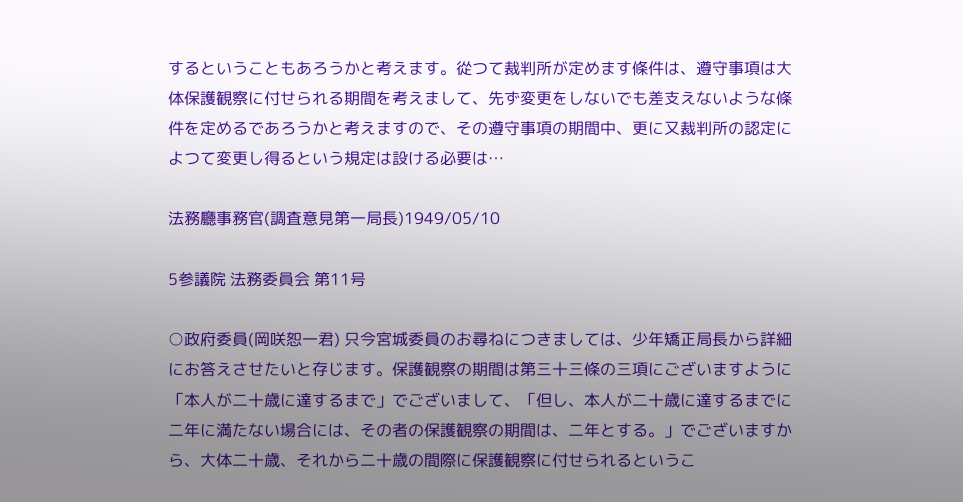するということもあろうかと考えます。從つて裁判所が定めます條件は、遵守事項は大体保護観察に付せられる期間を考えまして、先ず変更をしないでも差支えないような條件を定めるであろうかと考えますので、その遵守事項の期間中、更に又裁判所の認定によつて変更し得るという規定は設ける必要は…

法務廳事務官(調査意見第一局長)1949/05/10

5参議院 法務委員会 第11号

○政府委員(岡咲恕一君) 只今宮城委員のお尋ねにつきましては、少年矯正局長から詳細にお答えさせたいと存じます。保護観察の期間は第三十三條の三項にございますように「本人が二十歳に達するまで」でございまして、「但し、本人が二十歳に達するまでに二年に満たない場合には、その者の保護観察の期間は、二年とする。」でございますから、大体二十歳、それから二十歳の間際に保護観察に付せられるというこ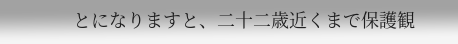とになりますと、二十二歳近くまで保護観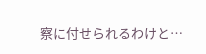察に付せられるわけと…